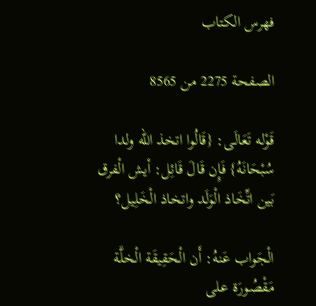فهرس الكتاب

الصفحة 2275 من 8565

قَوْله تَعَالَى: {قَالُوا اتخذ الله ولدا سُبْحَانَهُ} فَإِن قَالَ قَائِل: أيش الْفرق بَين اتِّخَاذ الْوَلَد واتخاذ الْخَلِيل؟

الْجَواب عَنهُ: أَن الْحَقِيقَة الْخلَّة مَقْصُورَة على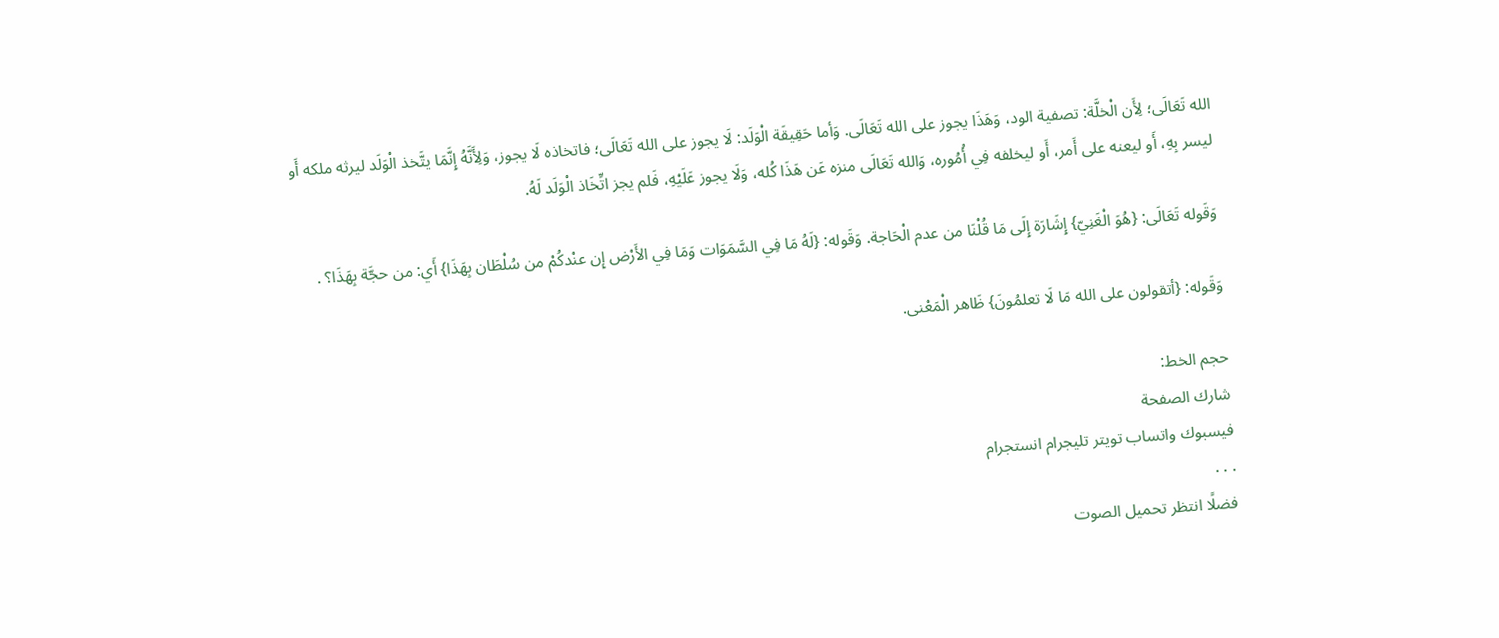الله تَعَالَى؛ لِأَن الْخلَّة: تصفية الود، وَهَذَا يجوز على الله تَعَالَى. وَأما حَقِيقَة الْوَلَد: لَا يجوز على الله تَعَالَى؛ فاتخاذه لَا يجوز، وَلِأَنَّهُ إِنَّمَا يتَّخذ الْوَلَد ليرثه ملكه أَو ليسر بِهِ، أَو ليعنه على أَمر، أَو ليخلفه فِي أُمُوره، وَالله تَعَالَى منزه عَن هَذَا كُله، وَلَا يجوز عَلَيْهِ، فَلم يجز اتِّخَاذ الْوَلَد لَهُ.

وَقَوله تَعَالَى: {هُوَ الْغَنِيّ} إِشَارَة إِلَى مَا قُلْنَا من عدم الْحَاجة. وَقَوله: {لَهُ مَا فِي السَّمَوَات وَمَا فِي الأَرْض إِن عنْدكُمْ من سُلْطَان بِهَذَا} أَي: من حجَّة بِهَذَا؟ .

وَقَوله: {أتقولون على الله مَا لَا تعلمُونَ} ظَاهر الْمَعْنى.

حجم الخط:
شارك الصفحة
فيسبوك واتساب تويتر تليجرام انستجرام
. . .
فضلًا انتظر تحميل الصوت